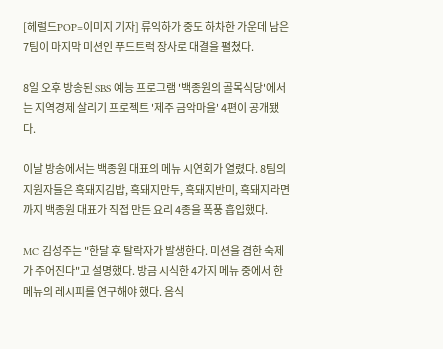[헤럴드POP=이미지 기자] 류익하가 중도 하차한 가운데 남은 7팀이 마지막 미션인 푸드트럭 장사로 대결을 펼쳤다.

8일 오후 방송된 SBS 예능 프로그램 '백종원의 골목식당'에서는 지역경제 살리기 프로젝트 '제주 금악마을' 4편이 공개됐다.

이날 방송에서는 백종원 대표의 메뉴 시연회가 열렸다. 8팀의 지원자들은 흑돼지김밥, 흑돼지만두, 흑돼지반미, 흑돼지라면까지 백종원 대표가 직접 만든 요리 4종을 폭풍 흡입했다.

MC 김성주는 "한달 후 탈락자가 발생한다. 미션을 겸한 숙제가 주어진다"고 설명했다. 방금 시식한 4가지 메뉴 중에서 한 메뉴의 레시피를 연구해야 했다. 음식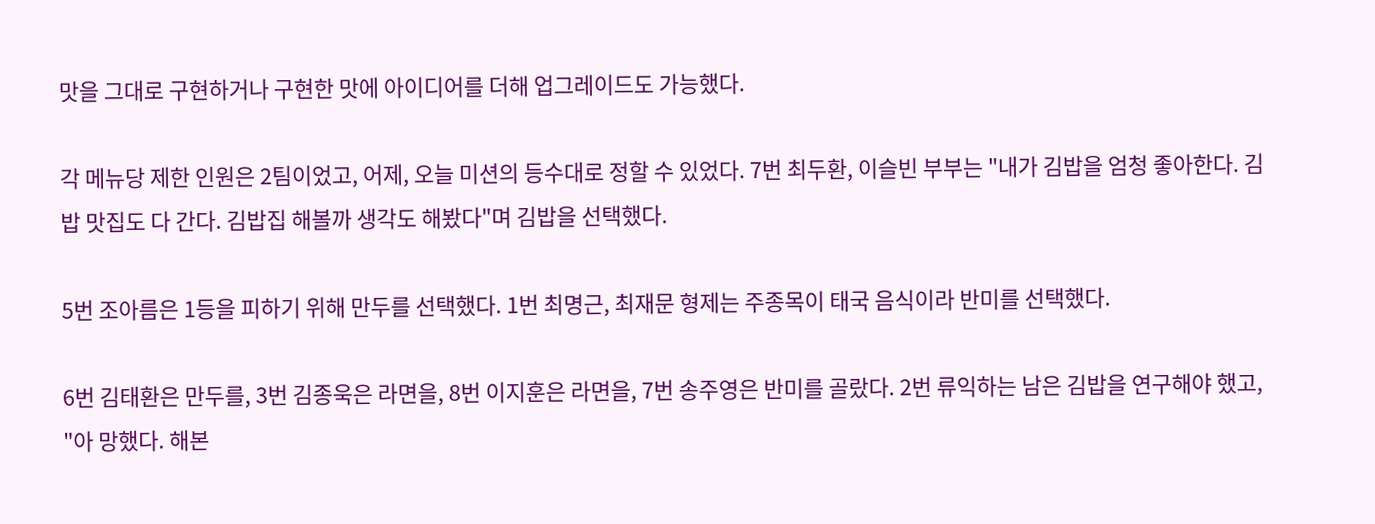맛을 그대로 구현하거나 구현한 맛에 아이디어를 더해 업그레이드도 가능했다.

각 메뉴당 제한 인원은 2팀이었고, 어제, 오늘 미션의 등수대로 정할 수 있었다. 7번 최두환, 이슬빈 부부는 "내가 김밥을 엄청 좋아한다. 김밥 맛집도 다 간다. 김밥집 해볼까 생각도 해봤다"며 김밥을 선택했다.

5번 조아름은 1등을 피하기 위해 만두를 선택했다. 1번 최명근, 최재문 형제는 주종목이 태국 음식이라 반미를 선택했다.

6번 김태환은 만두를, 3번 김종욱은 라면을, 8번 이지훈은 라면을, 7번 송주영은 반미를 골랐다. 2번 류익하는 남은 김밥을 연구해야 했고, "아 망했다. 해본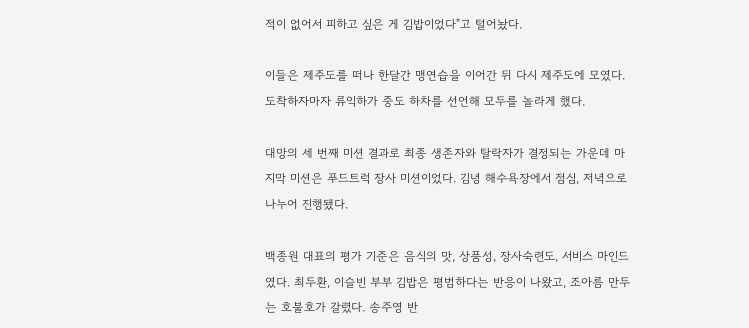적이 없어서 피하고 싶은 게 김밥이었다"고 털어놨다.

이들은 제주도를 떠나 한달간 맹연습을 이어간 뒤 다시 제주도에 모였다. 도착하자마자 류익하가 중도 하차를 선언해 모두를 놀라게 했다.

대망의 세 번째 미션 결과로 최종 생존자와 탈락자가 결정되는 가운데 마지막 미션은 푸드트럭 장사 미션이었다. 김녕 해수욕장에서 점심, 저녁으로 나누어 진행됐다.

백종원 대표의 평가 기준은 음식의 맛, 상품성, 장사숙련도, 서비스 마인드였다. 최두환, 이슬빈 부부 김밥은 평범하다는 반응이 나왔고, 조아름 만두는 호불호가 갈렸다. 송주영 반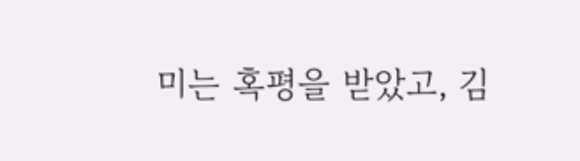미는 혹평을 받았고, 김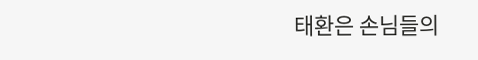태환은 손님들의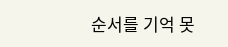순서를 기억 못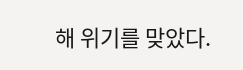해 위기를 맞았다.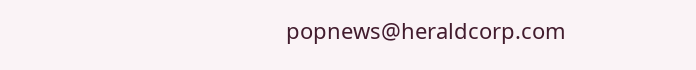popnews@heraldcorp.com